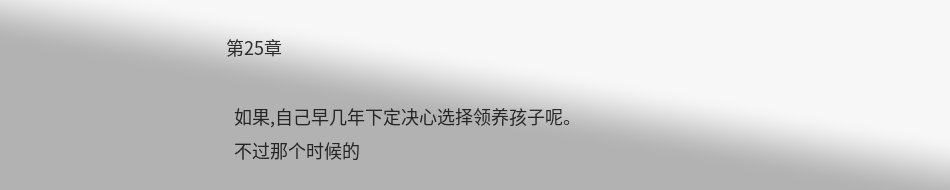第25章

  如果,自己早几年下定决心选择领养孩子呢。
  不过那个时候的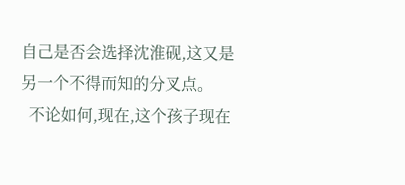自己是否会选择沈淮砚,这又是另一个不得而知的分叉点。
  不论如何,现在,这个孩子现在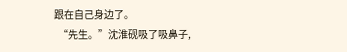跟在自己身边了。
  “先生。”沈淮砚吸了吸鼻子,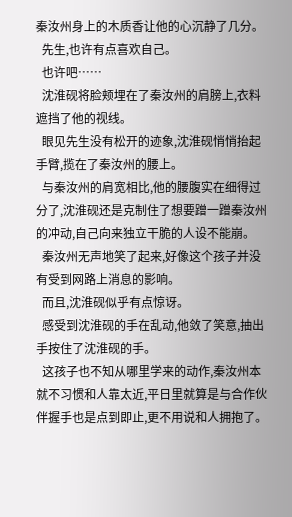秦汝州身上的木质香让他的心沉静了几分。
  先生,也许有点喜欢自己。
  也许吧……
  沈淮砚将脸颊埋在了秦汝州的肩膀上,衣料遮挡了他的视线。
  眼见先生没有松开的迹象,沈淮砚悄悄抬起手臂,揽在了秦汝州的腰上。
  与秦汝州的肩宽相比,他的腰腹实在细得过分了,沈淮砚还是克制住了想要蹭一蹭秦汝州的冲动,自己向来独立干脆的人设不能崩。
  秦汝州无声地笑了起来,好像这个孩子并没有受到网路上消息的影响。
  而且,沈淮砚似乎有点惊讶。
  感受到沈淮砚的手在乱动,他敛了笑意,抽出手按住了沈淮砚的手。
  这孩子也不知从哪里学来的动作,秦汝州本就不习惯和人靠太近,平日里就算是与合作伙伴握手也是点到即止,更不用说和人拥抱了。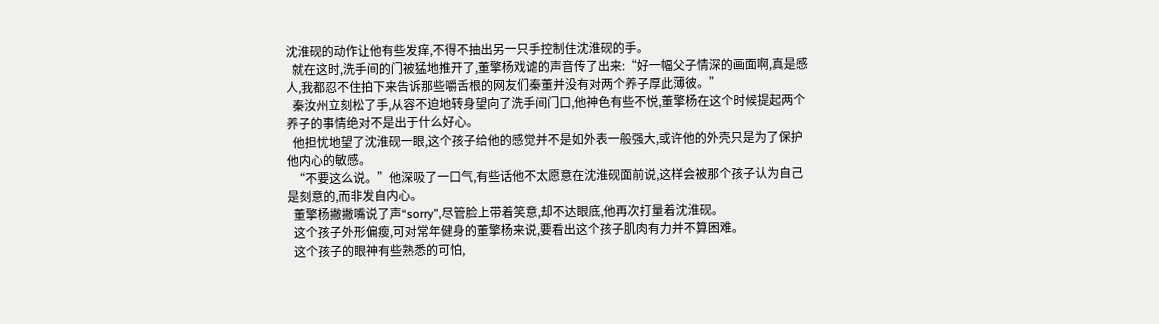沈淮砚的动作让他有些发痒,不得不抽出另一只手控制住沈淮砚的手。
  就在这时,洗手间的门被猛地推开了,董擎杨戏谑的声音传了出来:“好一幅父子情深的画面啊,真是感人,我都忍不住拍下来告诉那些嚼舌根的网友们秦董并没有对两个养子厚此薄彼。”
  秦汝州立刻松了手,从容不迫地转身望向了洗手间门口,他神色有些不悦,董擎杨在这个时候提起两个养子的事情绝对不是出于什么好心。
  他担忧地望了沈淮砚一眼,这个孩子给他的感觉并不是如外表一般强大,或许他的外壳只是为了保护他内心的敏感。
  “不要这么说。”他深吸了一口气,有些话他不太愿意在沈淮砚面前说,这样会被那个孩子认为自己是刻意的,而非发自内心。
  董擎杨撇撇嘴说了声“sorry”,尽管脸上带着笑意,却不达眼底,他再次打量着沈淮砚。
  这个孩子外形偏瘦,可对常年健身的董擎杨来说,要看出这个孩子肌肉有力并不算困难。
  这个孩子的眼神有些熟悉的可怕,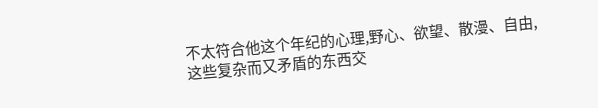不太符合他这个年纪的心理,野心、欲望、散漫、自由,这些复杂而又矛盾的东西交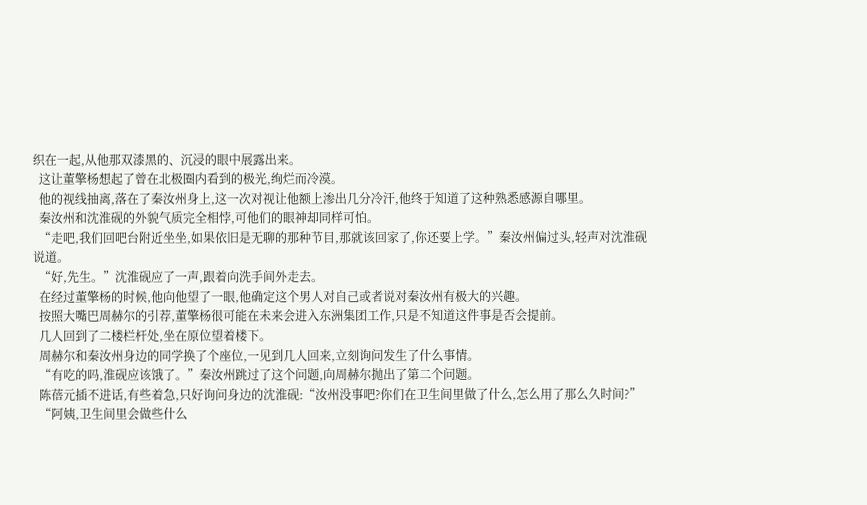织在一起,从他那双漆黑的、沉浸的眼中展露出来。
  这让董擎杨想起了曾在北极圈内看到的极光,绚烂而冷漠。
  他的视线抽离,落在了秦汝州身上,这一次对视让他额上渗出几分冷汗,他终于知道了这种熟悉感源自哪里。
  秦汝州和沈淮砚的外貌气质完全相悖,可他们的眼神却同样可怕。
  “走吧,我们回吧台附近坐坐,如果依旧是无聊的那种节目,那就该回家了,你还要上学。”秦汝州偏过头,轻声对沈淮砚说道。
  “好,先生。”沈淮砚应了一声,跟着向洗手间外走去。
  在经过董擎杨的时候,他向他望了一眼,他确定这个男人对自己或者说对秦汝州有极大的兴趣。
  按照大嘴巴周赫尔的引荐,董擎杨很可能在未来会进入东洲集团工作,只是不知道这件事是否会提前。
  几人回到了二楼栏杆处,坐在原位望着楼下。
  周赫尔和秦汝州身边的同学换了个座位,一见到几人回来,立刻询问发生了什么事情。
  “有吃的吗,淮砚应该饿了。”秦汝州跳过了这个问题,向周赫尔抛出了第二个问题。
  陈蓓元插不进话,有些着急,只好询问身边的沈淮砚:“汝州没事吧?你们在卫生间里做了什么,怎么用了那么久时间?”
  “阿姨,卫生间里会做些什么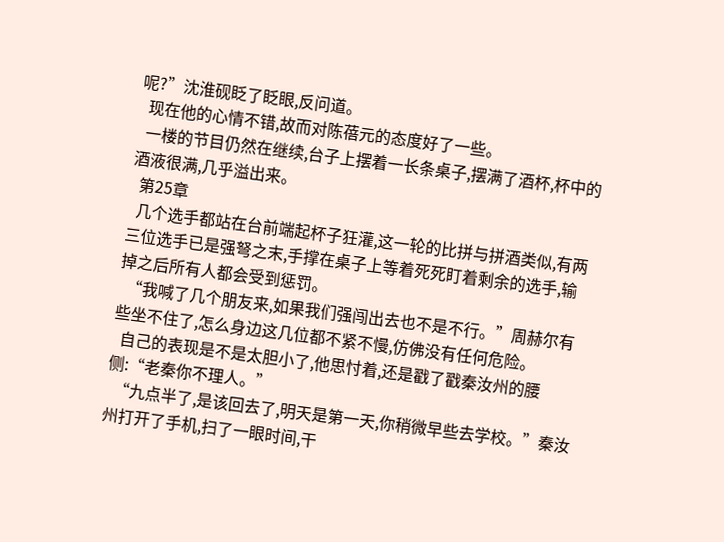呢?”沈淮砚眨了眨眼,反问道。
  现在他的心情不错,故而对陈蓓元的态度好了一些。
  一楼的节目仍然在继续,台子上摆着一长条桌子,摆满了酒杯,杯中的酒液很满,几乎溢出来。
  第25章
  几个选手都站在台前端起杯子狂灌,这一轮的比拼与拼酒类似,有两三位选手已是强弩之末,手撑在桌子上等着死死盯着剩余的选手,输掉之后所有人都会受到惩罚。
  “我喊了几个朋友来,如果我们强闯出去也不是不行。”周赫尔有些坐不住了,怎么身边这几位都不紧不慢,仿佛没有任何危险。
  自己的表现是不是太胆小了,他思忖着,还是戳了戳秦汝州的腰侧:“老秦你不理人。”
  “九点半了,是该回去了,明天是第一天,你稍微早些去学校。”秦汝州打开了手机,扫了一眼时间,干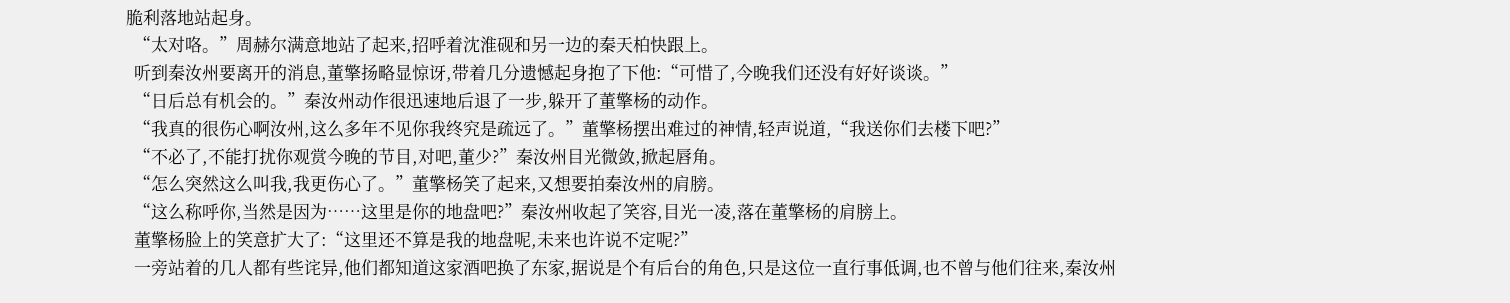脆利落地站起身。
  “太对咯。”周赫尔满意地站了起来,招呼着沈淮砚和另一边的秦天柏快跟上。
  听到秦汝州要离开的消息,董擎扬略显惊讶,带着几分遗憾起身抱了下他:“可惜了,今晚我们还没有好好谈谈。”
  “日后总有机会的。”秦汝州动作很迅速地后退了一步,躲开了董擎杨的动作。
  “我真的很伤心啊汝州,这么多年不见你我终究是疏远了。”董擎杨摆出难过的神情,轻声说道,“我送你们去楼下吧?”
  “不必了,不能打扰你观赏今晚的节目,对吧,董少?”秦汝州目光微敛,掀起唇角。
  “怎么突然这么叫我,我更伤心了。”董擎杨笑了起来,又想要拍秦汝州的肩膀。
  “这么称呼你,当然是因为……这里是你的地盘吧?”秦汝州收起了笑容,目光一凌,落在董擎杨的肩膀上。
  董擎杨脸上的笑意扩大了:“这里还不算是我的地盘呢,未来也许说不定呢?”
  一旁站着的几人都有些诧异,他们都知道这家酒吧换了东家,据说是个有后台的角色,只是这位一直行事低调,也不曾与他们往来,秦汝州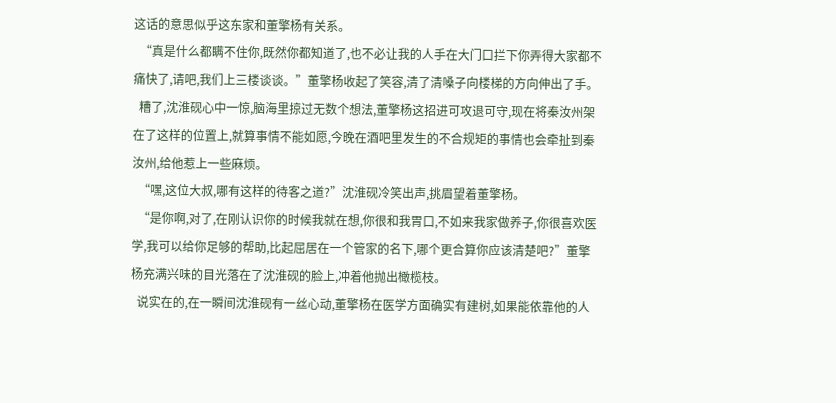这话的意思似乎这东家和董擎杨有关系。
  “真是什么都瞒不住你,既然你都知道了,也不必让我的人手在大门口拦下你弄得大家都不痛快了,请吧,我们上三楼谈谈。”董擎杨收起了笑容,清了清嗓子向楼梯的方向伸出了手。
  糟了,沈淮砚心中一惊,脑海里掠过无数个想法,董擎杨这招进可攻退可守,现在将秦汝州架在了这样的位置上,就算事情不能如愿,今晚在酒吧里发生的不合规矩的事情也会牵扯到秦汝州,给他惹上一些麻烦。
  “嘿,这位大叔,哪有这样的待客之道?”沈淮砚冷笑出声,挑眉望着董擎杨。
  “是你啊,对了,在刚认识你的时候我就在想,你很和我胃口,不如来我家做养子,你很喜欢医学,我可以给你足够的帮助,比起屈居在一个管家的名下,哪个更合算你应该清楚吧?”董擎杨充满兴味的目光落在了沈淮砚的脸上,冲着他抛出橄榄枝。
  说实在的,在一瞬间沈淮砚有一丝心动,董擎杨在医学方面确实有建树,如果能依靠他的人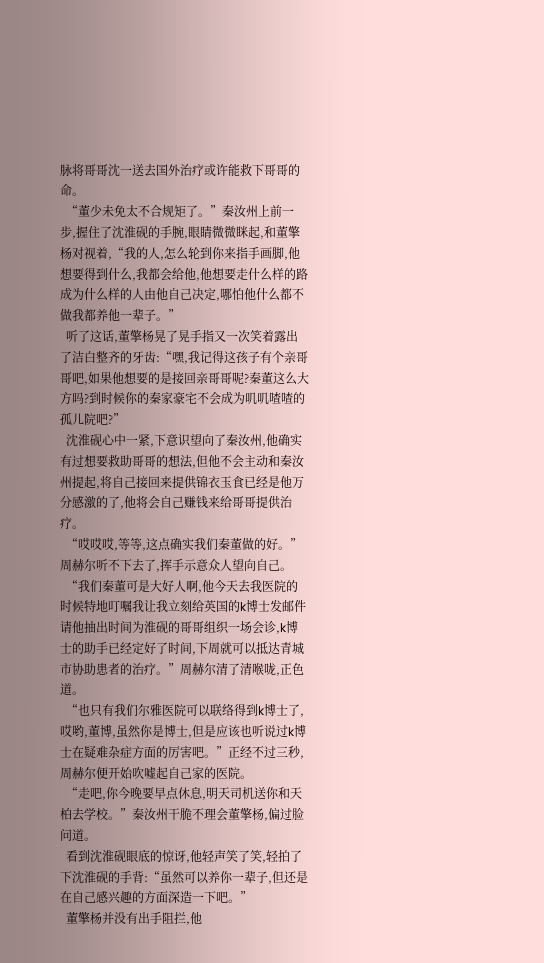脉将哥哥沈一送去国外治疗或许能救下哥哥的命。
  “董少未免太不合规矩了。”秦汝州上前一步,握住了沈淮砚的手腕,眼睛微微眯起,和董擎杨对视着,“我的人,怎么轮到你来指手画脚,他想要得到什么,我都会给他,他想要走什么样的路成为什么样的人由他自己决定,哪怕他什么都不做我都养他一辈子。”
  听了这话,董擎杨晃了晃手指又一次笑着露出了洁白整齐的牙齿:“嘿,我记得这孩子有个亲哥哥吧,如果他想要的是接回亲哥哥呢?秦董这么大方吗?到时候你的秦家豪宅不会成为叽叽喳喳的孤儿院吧?”
  沈淮砚心中一紧,下意识望向了秦汝州,他确实有过想要救助哥哥的想法,但他不会主动和秦汝州提起,将自己接回来提供锦衣玉食已经是他万分感激的了,他将会自己赚钱来给哥哥提供治疗。
  “哎哎哎,等等,这点确实我们秦董做的好。”周赫尔听不下去了,挥手示意众人望向自己。
  “我们秦董可是大好人啊,他今天去我医院的时候特地叮嘱我让我立刻给英国的k博士发邮件请他抽出时间为淮砚的哥哥组织一场会诊,k博士的助手已经定好了时间,下周就可以抵达青城市协助患者的治疗。”周赫尔清了清喉咙,正色道。
  “也只有我们尔雅医院可以联络得到k博士了,哎哟,董博,虽然你是博士,但是应该也听说过k博士在疑难杂症方面的厉害吧。”正经不过三秒,周赫尔便开始吹嘘起自己家的医院。
  “走吧,你今晚要早点休息,明天司机送你和天柏去学校。”秦汝州干脆不理会董擎杨,偏过脸问道。
  看到沈淮砚眼底的惊讶,他轻声笑了笑,轻拍了下沈淮砚的手背:“虽然可以养你一辈子,但还是在自己感兴趣的方面深造一下吧。”
  董擎杨并没有出手阻拦,他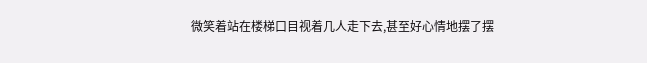微笑着站在楼梯口目视着几人走下去,甚至好心情地摆了摆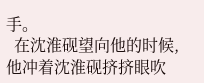手。
  在沈淮砚望向他的时候,他冲着沈淮砚挤挤眼吹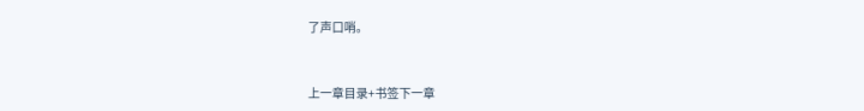了声口哨。


上一章目录+书签下一章